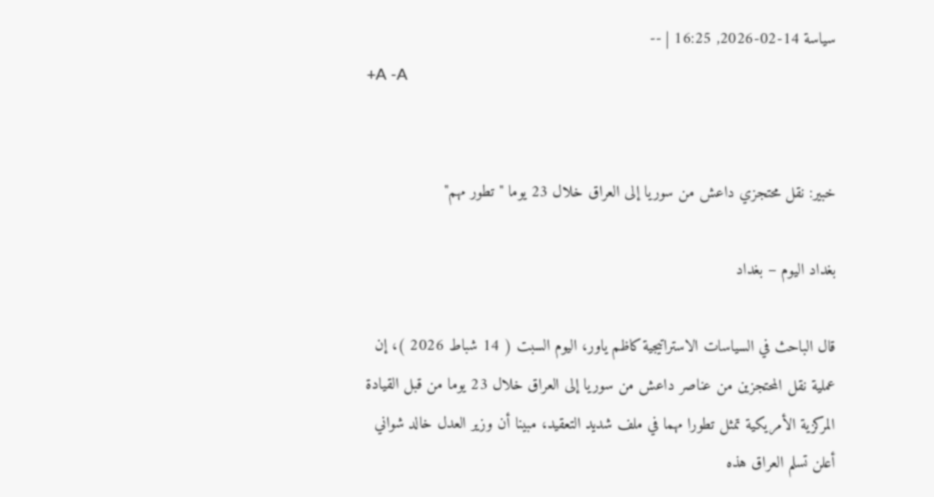سياسة 14-02-2026, 16:25 | --
+A -A


خبير: نقل محتجزي داعش من سوريا إلى العراق خلال 23 يوما "تطور مهم"

بغداد اليوم – بغداد

قال الباحث في السياسات الاستراتيجية كاظم ياور، اليوم السبت ( 14 شباط 2026 )، إن عملية نقل المحتجزين من عناصر داعش من سوريا إلى العراق خلال 23 يوما من قبل القيادة المركزية الأمريكية تمثل تطورا مهما في ملف شديد التعقيد، مبينا أن وزير العدل خالد شواني أعلن تسلم العراق هذه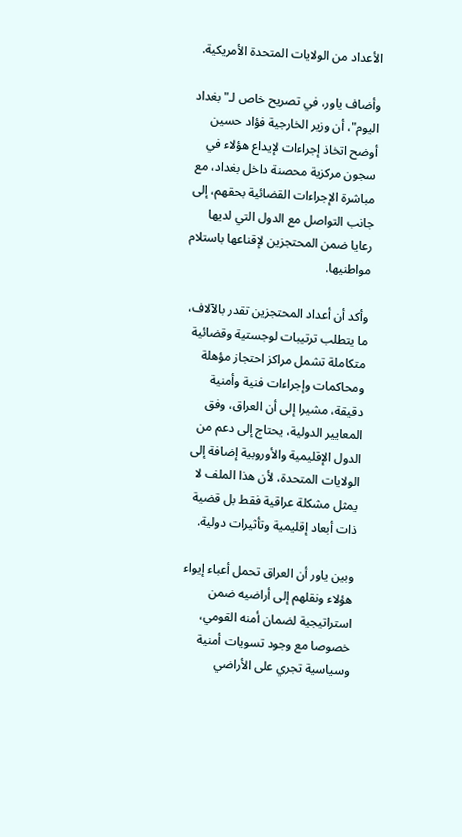الأعداد من الولايات المتحدة الأمريكية.

وأضاف ياور، في تصريح خاص لـ"بغداد اليوم"، أن وزير الخارجية فؤاد حسين أوضح اتخاذ إجراءات لإيداع هؤلاء في سجون مركزية محصنة داخل بغداد، مع مباشرة الإجراءات القضائية بحقهم، إلى جانب التواصل مع الدول التي لديها رعايا ضمن المحتجزين لإقناعها باستلام مواطنيها.

وأكد أن أعداد المحتجزين تقدر بالآلاف، ما يتطلب ترتيبات لوجستية وقضائية متكاملة تشمل مراكز احتجاز مؤهلة ومحاكمات وإجراءات فنية وأمنية دقيقة، مشيرا إلى أن العراق، وفق المعايير الدولية، يحتاج إلى دعم من الدول الإقليمية والأوروبية إضافة إلى الولايات المتحدة، لأن هذا الملف لا يمثل مشكلة عراقية فقط بل قضية ذات أبعاد إقليمية وتأثيرات دولية.

وبين ياور أن العراق تحمل أعباء إيواء هؤلاء ونقلهم إلى أراضيه ضمن استراتيجية لضمان أمنه القومي، خصوصا مع وجود تسويات أمنية وسياسية تجري على الأراضي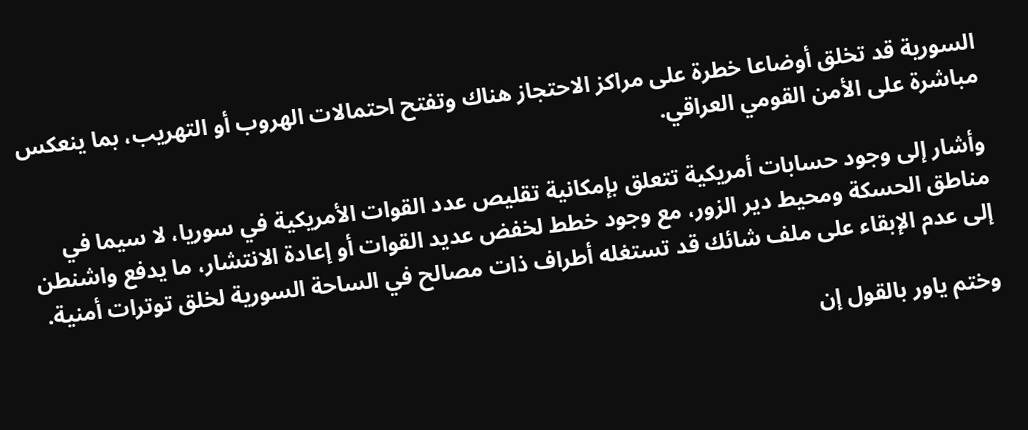السورية قد تخلق أوضاعا خطرة على مراكز الاحتجاز هناك وتفتح احتمالات الهروب أو التهريب، بما ينعكس مباشرة على الأمن القومي العراقي.

وأشار إلى وجود حسابات أمريكية تتعلق بإمكانية تقليص عدد القوات الأمريكية في سوريا، لا سيما في مناطق الحسكة ومحيط دير الزور، مع وجود خطط لخفض عديد القوات أو إعادة الانتشار، ما يدفع واشنطن إلى عدم الإبقاء على ملف شائك قد تستغله أطراف ذات مصالح في الساحة السورية لخلق توترات أمنية.

وختم ياور بالقول إن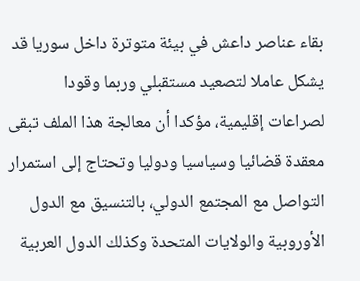بقاء عناصر داعش في بيئة متوترة داخل سوريا قد يشكل عاملا لتصعيد مستقبلي وربما وقودا لصراعات إقليمية، مؤكدا أن معالجة هذا الملف تبقى معقدة قضائيا وسياسيا ودوليا وتحتاج إلى استمرار التواصل مع المجتمع الدولي، بالتنسيق مع الدول الأوروبية والولايات المتحدة وكذلك الدول العربية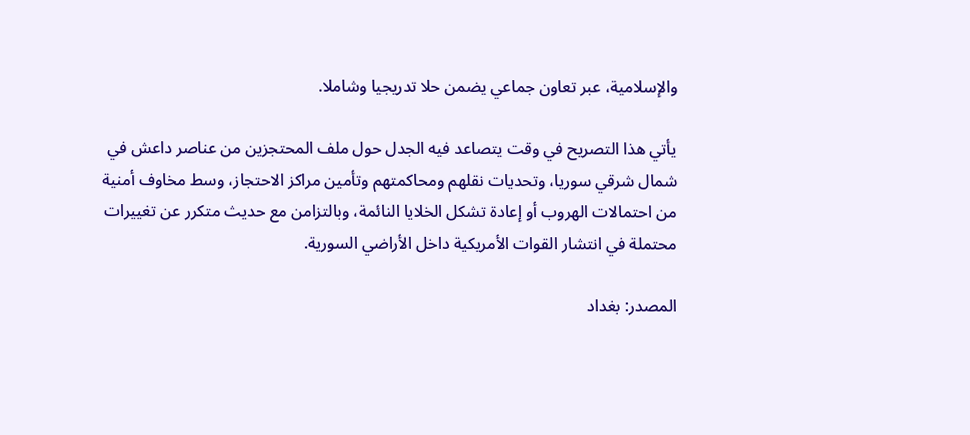والإسلامية، عبر تعاون جماعي يضمن حلا تدريجيا وشاملا.

يأتي هذا التصريح في وقت يتصاعد فيه الجدل حول ملف المحتجزين من عناصر داعش في شمال شرقي سوريا، وتحديات نقلهم ومحاكمتهم وتأمين مراكز الاحتجاز، وسط مخاوف أمنية من احتمالات الهروب أو إعادة تشكل الخلايا النائمة، وبالتزامن مع حديث متكرر عن تغييرات محتملة في انتشار القوات الأمريكية داخل الأراضي السورية.

المصدر: بغداد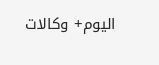اليوم+ وكالات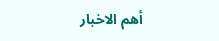أهم الاخبار